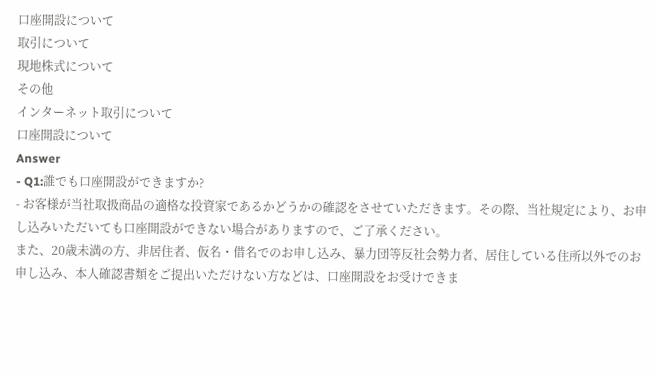口座開設について
取引について
現地株式について
その他
インターネット取引について
口座開設について
Answer
- Q1:誰でも口座開設ができますか?
- お客様が当社取扱商品の適格な投資家であるかどうかの確認をさせていただきます。その際、当社規定により、お申し込みいただいても口座開設ができない場合がありますので、ご了承ください。
また、20歳未満の方、非居住者、仮名・借名でのお申し込み、暴力団等反社会勢力者、居住している住所以外でのお申し込み、本人確認書類をご提出いただけない方などは、口座開設をお受けできま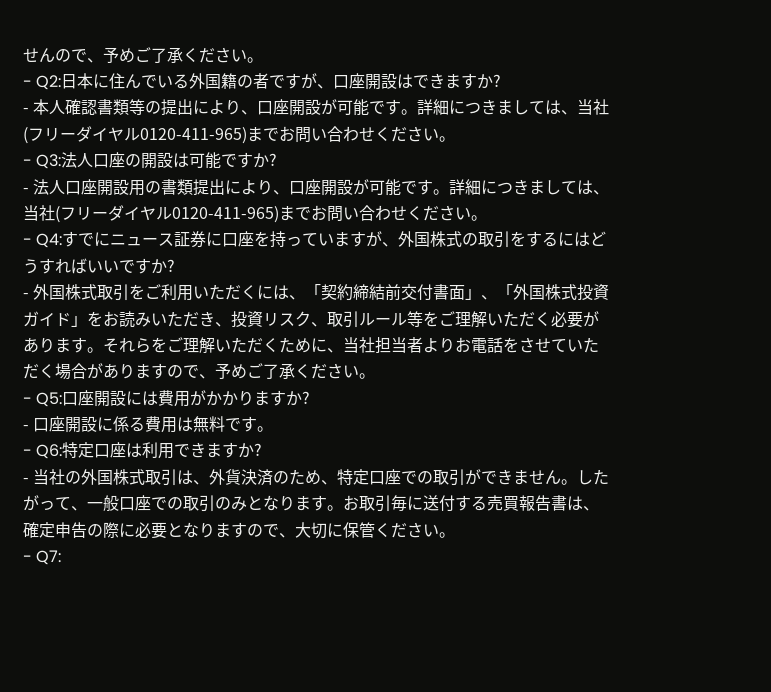せんので、予めご了承ください。
- Q2:日本に住んでいる外国籍の者ですが、口座開設はできますか?
- 本人確認書類等の提出により、口座開設が可能です。詳細につきましては、当社(フリーダイヤル0120-411-965)までお問い合わせください。
- Q3:法人口座の開設は可能ですか?
- 法人口座開設用の書類提出により、口座開設が可能です。詳細につきましては、当社(フリーダイヤル0120-411-965)までお問い合わせください。
- Q4:すでにニュース証券に口座を持っていますが、外国株式の取引をするにはどうすればいいですか?
- 外国株式取引をご利用いただくには、「契約締結前交付書面」、「外国株式投資ガイド」をお読みいただき、投資リスク、取引ルール等をご理解いただく必要があります。それらをご理解いただくために、当社担当者よりお電話をさせていただく場合がありますので、予めご了承ください。
- Q5:口座開設には費用がかかりますか?
- 口座開設に係る費用は無料です。
- Q6:特定口座は利用できますか?
- 当社の外国株式取引は、外貨決済のため、特定口座での取引ができません。したがって、一般口座での取引のみとなります。お取引毎に送付する売買報告書は、確定申告の際に必要となりますので、大切に保管ください。
- Q7: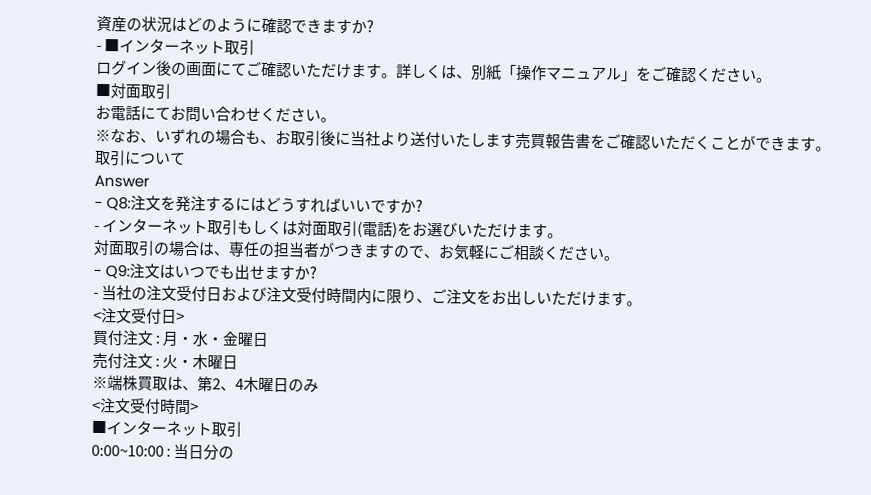資産の状況はどのように確認できますか?
- ■インターネット取引
ログイン後の画面にてご確認いただけます。詳しくは、別紙「操作マニュアル」をご確認ください。
■対面取引
お電話にてお問い合わせください。
※なお、いずれの場合も、お取引後に当社より送付いたします売買報告書をご確認いただくことができます。
取引について
Answer
- Q8:注文を発注するにはどうすればいいですか?
- インターネット取引もしくは対面取引(電話)をお選びいただけます。
対面取引の場合は、専任の担当者がつきますので、お気軽にご相談ください。
- Q9:注文はいつでも出せますか?
- 当社の注文受付日および注文受付時間内に限り、ご注文をお出しいただけます。
<注文受付日>
買付注文 : 月・水・金曜日
売付注文 : 火・木曜日
※端株買取は、第2、4木曜日のみ
<注文受付時間>
■インターネット取引
0:00~10:00 : 当日分の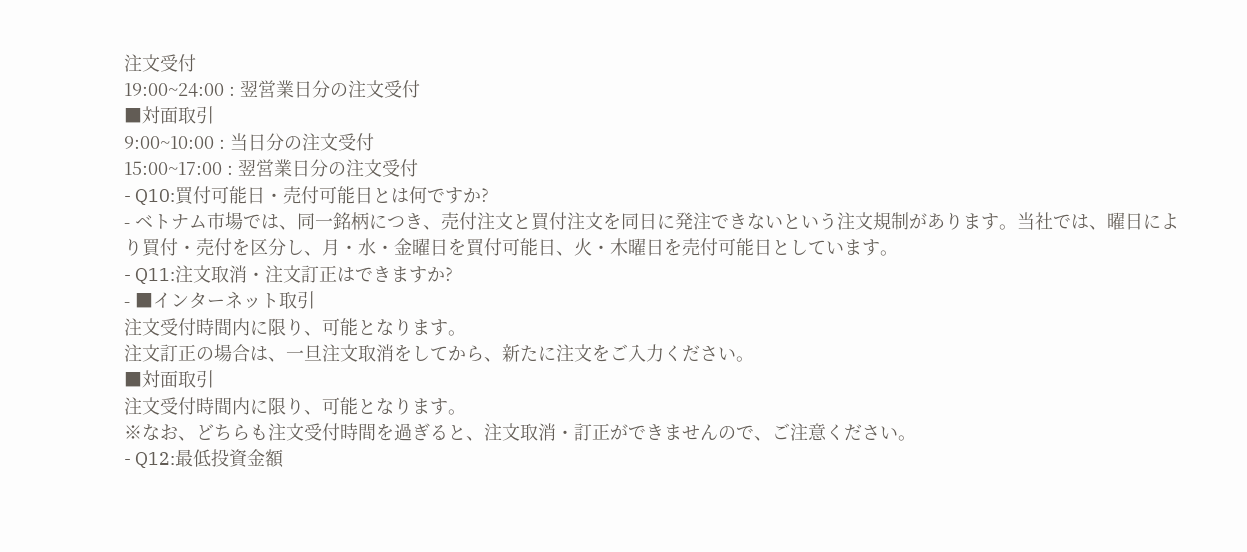注文受付
19:00~24:00 : 翌営業日分の注文受付
■対面取引
9:00~10:00 : 当日分の注文受付
15:00~17:00 : 翌営業日分の注文受付
- Q10:買付可能日・売付可能日とは何ですか?
- ベトナム市場では、同一銘柄につき、売付注文と買付注文を同日に発注できないという注文規制があります。当社では、曜日により買付・売付を区分し、月・水・金曜日を買付可能日、火・木曜日を売付可能日としています。
- Q11:注文取消・注文訂正はできますか?
- ■インターネット取引
注文受付時間内に限り、可能となります。
注文訂正の場合は、一旦注文取消をしてから、新たに注文をご入力ください。
■対面取引
注文受付時間内に限り、可能となります。
※なお、どちらも注文受付時間を過ぎると、注文取消・訂正ができませんので、ご注意ください。
- Q12:最低投資金額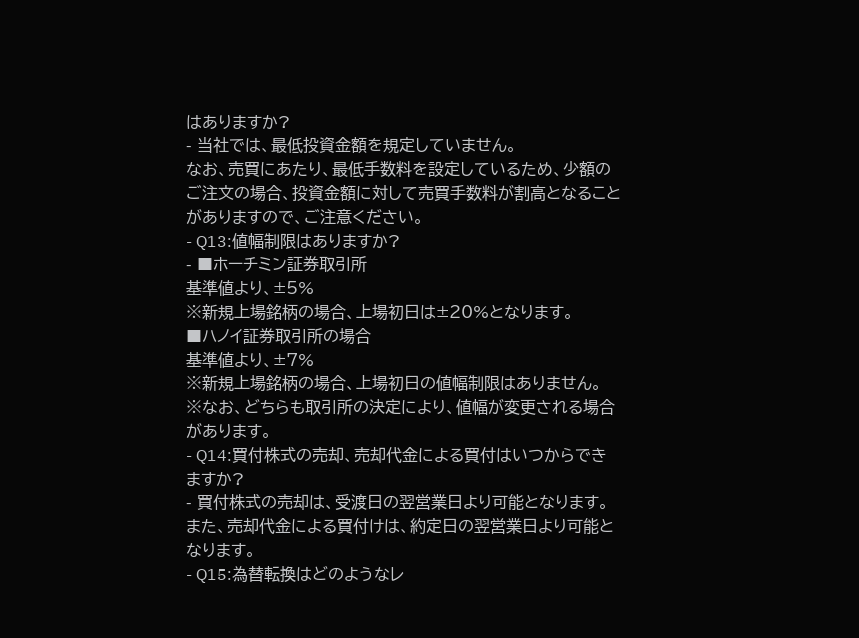はありますか?
- 当社では、最低投資金額を規定していません。
なお、売買にあたり、最低手数料を設定しているため、少額のご注文の場合、投資金額に対して売買手数料が割高となることがありますので、ご注意ください。
- Q13:値幅制限はありますか?
- ■ホーチミン証券取引所
基準値より、±5%
※新規上場銘柄の場合、上場初日は±20%となります。
■ハノイ証券取引所の場合
基準値より、±7%
※新規上場銘柄の場合、上場初日の値幅制限はありません。
※なお、どちらも取引所の決定により、値幅が変更される場合があります。
- Q14:買付株式の売却、売却代金による買付はいつからできますか?
- 買付株式の売却は、受渡日の翌営業日より可能となります。
また、売却代金による買付けは、約定日の翌営業日より可能となります。
- Q15:為替転換はどのようなレ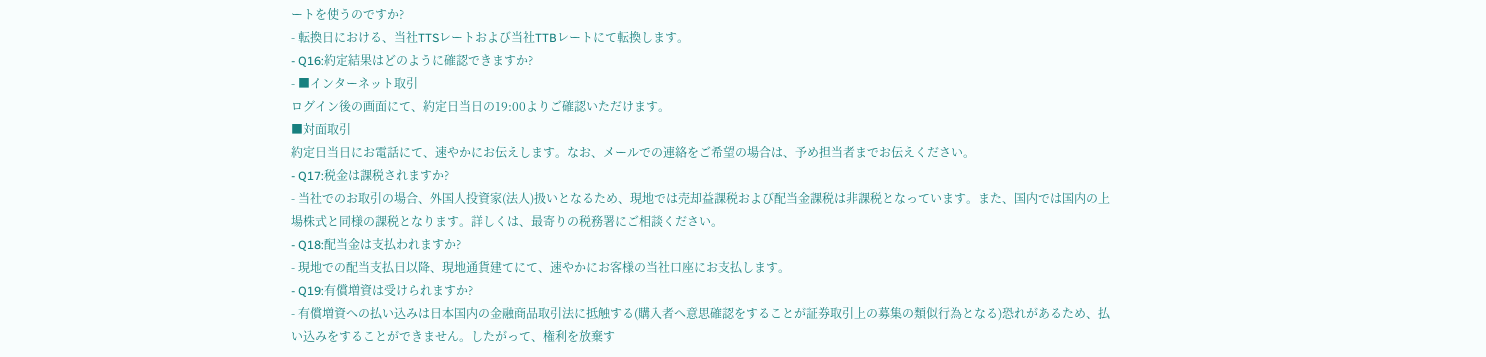ートを使うのですか?
- 転換日における、当社TTSレートおよび当社TTBレートにて転換します。
- Q16:約定結果はどのように確認できますか?
- ■インターネット取引
ログイン後の画面にて、約定日当日の19:00よりご確認いただけます。
■対面取引
約定日当日にお電話にて、速やかにお伝えします。なお、メールでの連絡をご希望の場合は、予め担当者までお伝えください。
- Q17:税金は課税されますか?
- 当社でのお取引の場合、外国人投資家(法人)扱いとなるため、現地では売却益課税および配当金課税は非課税となっています。また、国内では国内の上場株式と同様の課税となります。詳しくは、最寄りの税務署にご相談ください。
- Q18:配当金は支払われますか?
- 現地での配当支払日以降、現地通貨建てにて、速やかにお客様の当社口座にお支払します。
- Q19:有償増資は受けられますか?
- 有償増資への払い込みは日本国内の金融商品取引法に抵触する(購入者へ意思確認をすることが証券取引上の募集の類似行為となる)恐れがあるため、払い込みをすることができません。したがって、権利を放棄す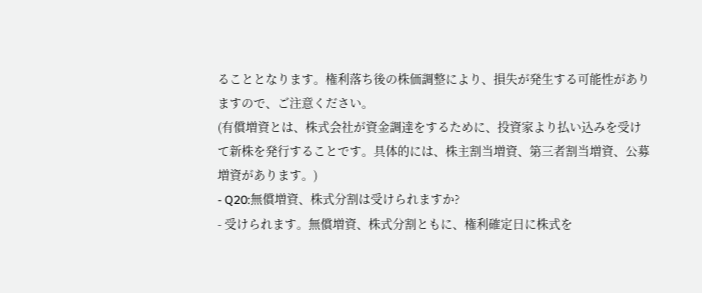ることとなります。権利落ち後の株価調整により、損失が発生する可能性がありますので、ご注意ください。
(有償増資とは、株式会社が資金調達をするために、投資家より払い込みを受けて新株を発行することです。具体的には、株主割当増資、第三者割当増資、公募増資があります。)
- Q20:無償増資、株式分割は受けられますか?
- 受けられます。無償増資、株式分割ともに、権利確定日に株式を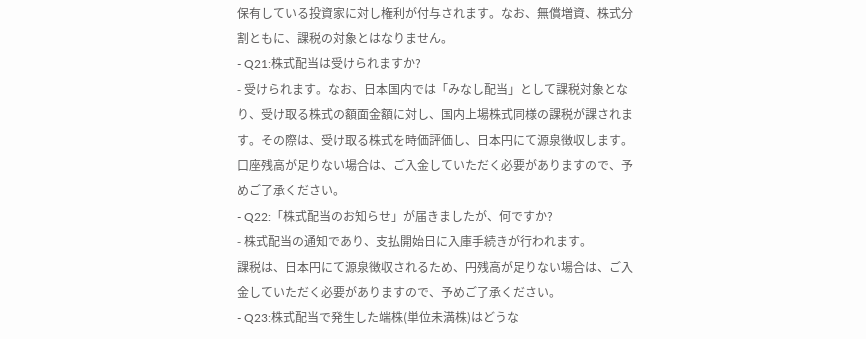保有している投資家に対し権利が付与されます。なお、無償増資、株式分割ともに、課税の対象とはなりません。
- Q21:株式配当は受けられますか?
- 受けられます。なお、日本国内では「みなし配当」として課税対象となり、受け取る株式の額面金額に対し、国内上場株式同様の課税が課されます。その際は、受け取る株式を時価評価し、日本円にて源泉徴収します。口座残高が足りない場合は、ご入金していただく必要がありますので、予めご了承ください。
- Q22:「株式配当のお知らせ」が届きましたが、何ですか?
- 株式配当の通知であり、支払開始日に入庫手続きが行われます。
課税は、日本円にて源泉徴収されるため、円残高が足りない場合は、ご入金していただく必要がありますので、予めご了承ください。
- Q23:株式配当で発生した端株(単位未満株)はどうな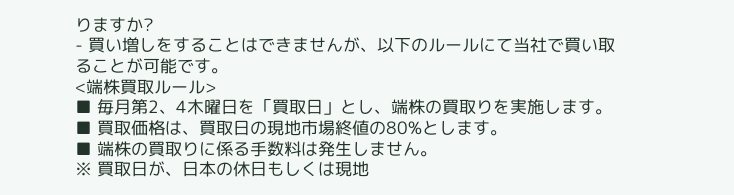りますか?
- 買い増しをすることはできませんが、以下のルールにて当社で買い取ることが可能です。
<端株買取ルール>
■ 毎月第2、4木曜日を「買取日」とし、端株の買取りを実施します。
■ 買取価格は、買取日の現地市場終値の80%とします。
■ 端株の買取りに係る手数料は発生しません。
※ 買取日が、日本の休日もしくは現地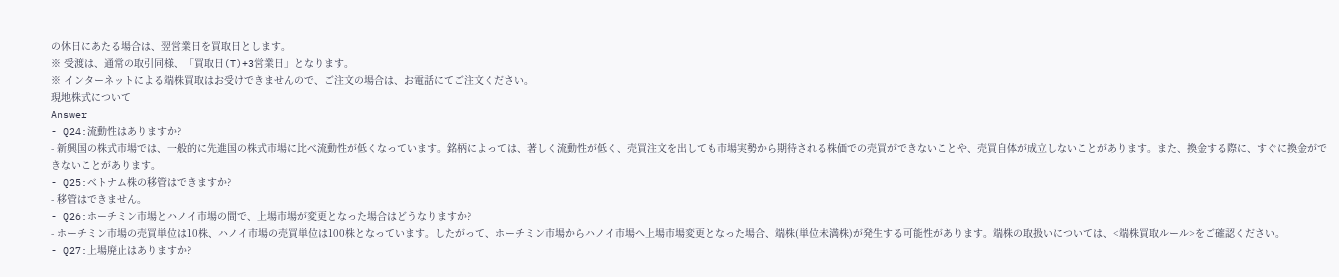の休日にあたる場合は、翌営業日を買取日とします。
※ 受渡は、通常の取引同様、「買取日(T)+3営業日」となります。
※ インターネットによる端株買取はお受けできませんので、ご注文の場合は、お電話にてご注文ください。
現地株式について
Answer
- Q24:流動性はありますか?
- 新興国の株式市場では、一般的に先進国の株式市場に比べ流動性が低くなっています。銘柄によっては、著しく流動性が低く、売買注文を出しても市場実勢から期待される株価での売買ができないことや、売買自体が成立しないことがあります。また、換金する際に、すぐに換金ができないことがあります。
- Q25:ベトナム株の移管はできますか?
- 移管はできません。
- Q26:ホーチミン市場とハノイ市場の間で、上場市場が変更となった場合はどうなりますか?
- ホーチミン市場の売買単位は10株、ハノイ市場の売買単位は100株となっています。したがって、ホーチミン市場からハノイ市場へ上場市場変更となった場合、端株(単位未満株)が発生する可能性があります。端株の取扱いについては、<端株買取ルール>をご確認ください。
- Q27:上場廃止はありますか?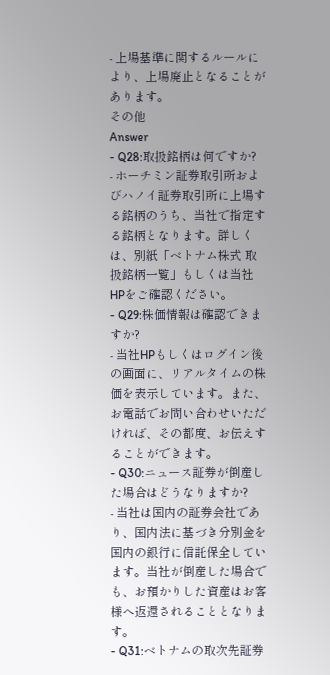- 上場基準に関するルールにより、上場廃止となることがあります。
その他
Answer
- Q28:取扱銘柄は何ですか?
- ホーチミン証券取引所およびハノイ証券取引所に上場する銘柄のうち、当社で指定する銘柄となります。詳しくは、別紙「ベトナム株式 取扱銘柄一覧」もしくは当社HPをご確認ください。
- Q29:株価情報は確認できますか?
- 当社HPもしくはログイン後の画面に、リアルタイムの株価を表示しています。また、お電話でお問い合わせいただければ、その都度、お伝えすることができます。
- Q30:ニュース証券が倒産した場合はどうなりますか?
- 当社は国内の証券会社であり、国内法に基づき分別金を国内の銀行に信託保全しています。当社が倒産した場合でも、お預かりした資産はお客様へ返還されることとなります。
- Q31:ベトナムの取次先証券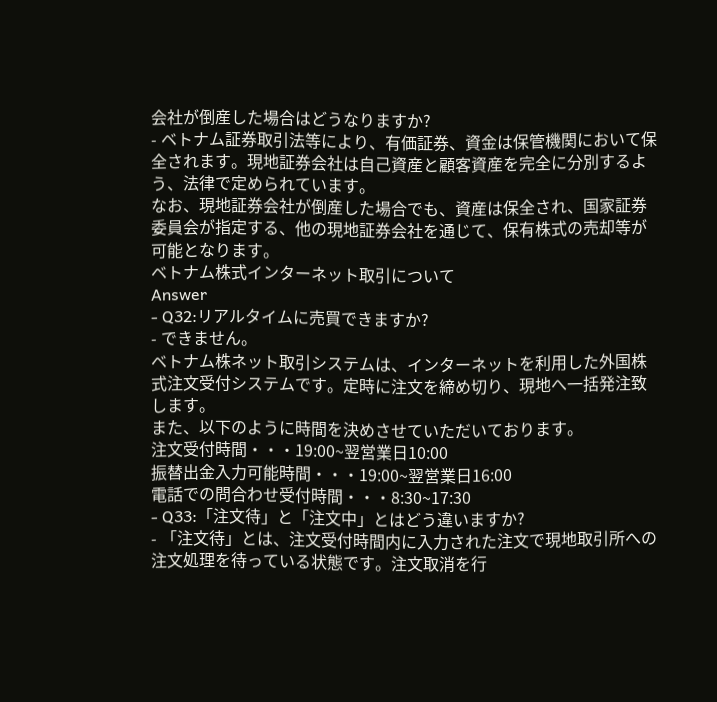会社が倒産した場合はどうなりますか?
- ベトナム証券取引法等により、有価証券、資金は保管機関において保全されます。現地証券会社は自己資産と顧客資産を完全に分別するよう、法律で定められています。
なお、現地証券会社が倒産した場合でも、資産は保全され、国家証券委員会が指定する、他の現地証券会社を通じて、保有株式の売却等が可能となります。
ベトナム株式インターネット取引について
Answer
- Q32:リアルタイムに売買できますか?
- できません。
ベトナム株ネット取引システムは、インターネットを利用した外国株式注文受付システムです。定時に注文を締め切り、現地へ一括発注致します。
また、以下のように時間を決めさせていただいております。
注文受付時間・・・19:00~翌営業日10:00
振替出金入力可能時間・・・19:00~翌営業日16:00
電話での問合わせ受付時間・・・8:30~17:30
- Q33:「注文待」と「注文中」とはどう違いますか?
- 「注文待」とは、注文受付時間内に入力された注文で現地取引所への注文処理を待っている状態です。注文取消を行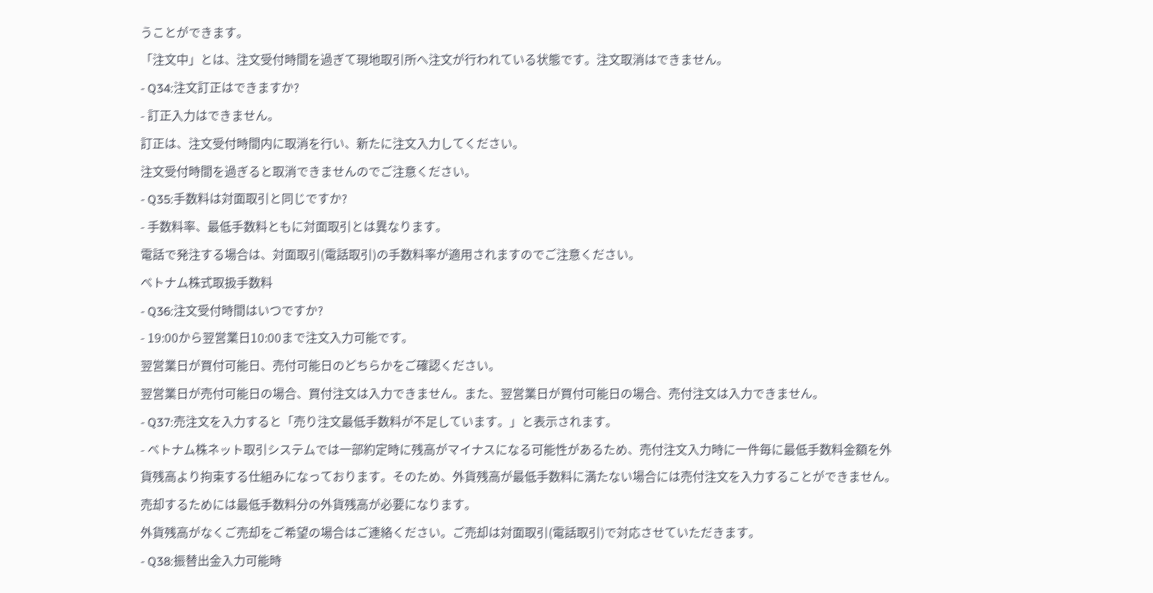うことができます。
「注文中」とは、注文受付時間を過ぎて現地取引所へ注文が行われている状態です。注文取消はできません。
- Q34:注文訂正はできますか?
- 訂正入力はできません。
訂正は、注文受付時間内に取消を行い、新たに注文入力してください。
注文受付時間を過ぎると取消できませんのでご注意ください。
- Q35:手数料は対面取引と同じですか?
- 手数料率、最低手数料ともに対面取引とは異なります。
電話で発注する場合は、対面取引(電話取引)の手数料率が適用されますのでご注意ください。
ベトナム株式取扱手数料
- Q36:注文受付時間はいつですか?
- 19:00から翌営業日10:00まで注文入力可能です。
翌営業日が買付可能日、売付可能日のどちらかをご確認ください。
翌営業日が売付可能日の場合、買付注文は入力できません。また、翌営業日が買付可能日の場合、売付注文は入力できません。
- Q37:売注文を入力すると「売り注文最低手数料が不足しています。」と表示されます。
- ベトナム株ネット取引システムでは一部約定時に残高がマイナスになる可能性があるため、売付注文入力時に一件毎に最低手数料金額を外貨残高より拘束する仕組みになっております。そのため、外貨残高が最低手数料に満たない場合には売付注文を入力することができません。売却するためには最低手数料分の外貨残高が必要になります。
外貨残高がなくご売却をご希望の場合はご連絡ください。ご売却は対面取引(電話取引)で対応させていただきます。
- Q38:振替出金入力可能時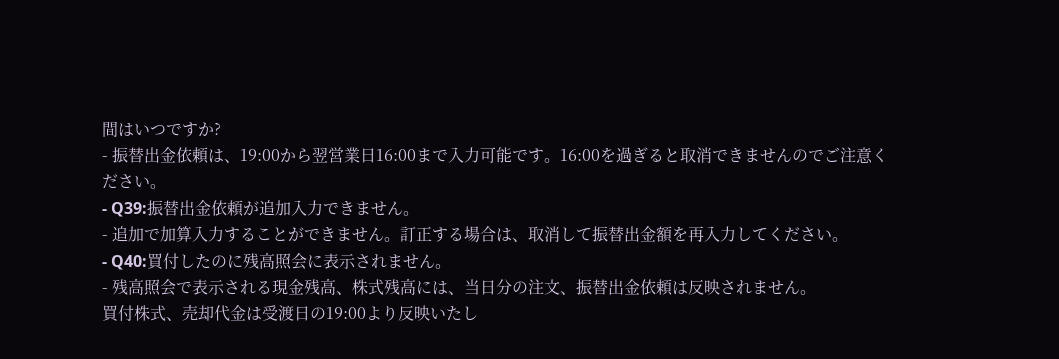間はいつですか?
- 振替出金依頼は、19:00から翌営業日16:00まで入力可能です。16:00を過ぎると取消できませんのでご注意ください。
- Q39:振替出金依頼が追加入力できません。
- 追加で加算入力することができません。訂正する場合は、取消して振替出金額を再入力してください。
- Q40:買付したのに残高照会に表示されません。
- 残高照会で表示される現金残高、株式残高には、当日分の注文、振替出金依頼は反映されません。
買付株式、売却代金は受渡日の19:00より反映いたし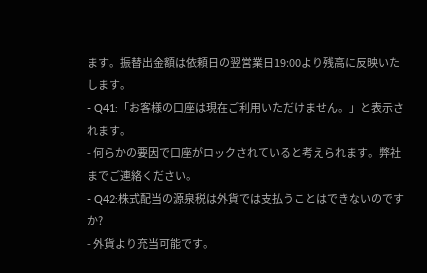ます。振替出金額は依頼日の翌営業日19:00より残高に反映いたします。
- Q41:「お客様の口座は現在ご利用いただけません。」と表示されます。
- 何らかの要因で口座がロックされていると考えられます。弊社までご連絡ください。
- Q42:株式配当の源泉税は外貨では支払うことはできないのですか?
- 外貨より充当可能です。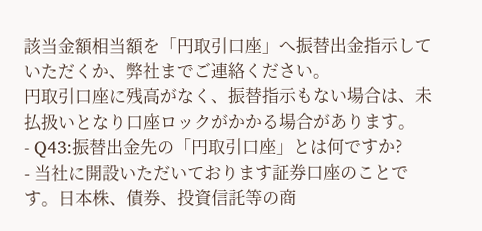該当金額相当額を「円取引口座」へ振替出金指示していただくか、弊社までご連絡ください。
円取引口座に残高がなく、振替指示もない場合は、未払扱いとなり口座ロックがかかる場合があります。
- Q43:振替出金先の「円取引口座」とは何ですか?
- 当社に開設いただいております証券口座のことです。日本株、債券、投資信託等の商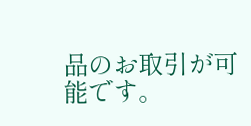品のお取引が可能です。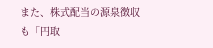また、株式配当の源泉徴収も「円取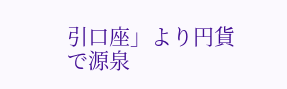引口座」より円貨で源泉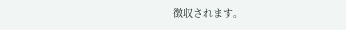徴収されます。